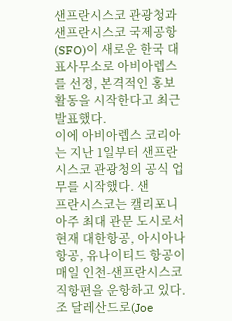샌프란시스코 관광청과 샌프란시스코 국제공항(SFO)이 새로운 한국 대표사무소로 아비아렙스를 선정, 본격적인 홍보 활동을 시작한다고 최근 발표했다.
이에 아비아렙스 코리아는 지난 1일부터 샌프란시스코 관광청의 공식 업무를 시작했다. 샌
프란시스코는 캘리포니아주 최대 관문 도시로서 현재 대한항공, 아시아나항공, 유나이티드 항공이 매일 인천-샌프란시스코 직항편을 운항하고 있다.
조 달레산드로(Joe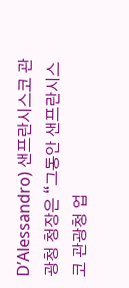D’Alessandro) 샌프란시스코 관광청 청장은 “그동안 샌프란시스코 관광청 업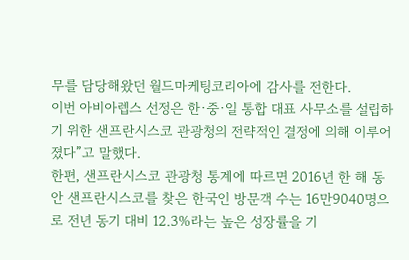무를 담당해왔던 월드마케팅코리아에 감사를 전한다.
이번 아비아렙스 선정은 한·중·일 통합 대표 사무소를 설립하기 위한 샌프란시스코 관광청의 전략적인 결정에 의해 이루어졌다”고 말했다.
한편, 샌프란시스코 관광청 통계에 따르면 2016년 한 해 동안 샌프란시스코를 찾은 한국인 방문객 수는 16만9040명으로 전년 동기 대비 12.3%라는 높은 성장률을 기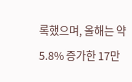록했으며, 올해는 약 5.8% 증가한 17만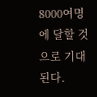8000여명에 달할 것으로 기대된다.